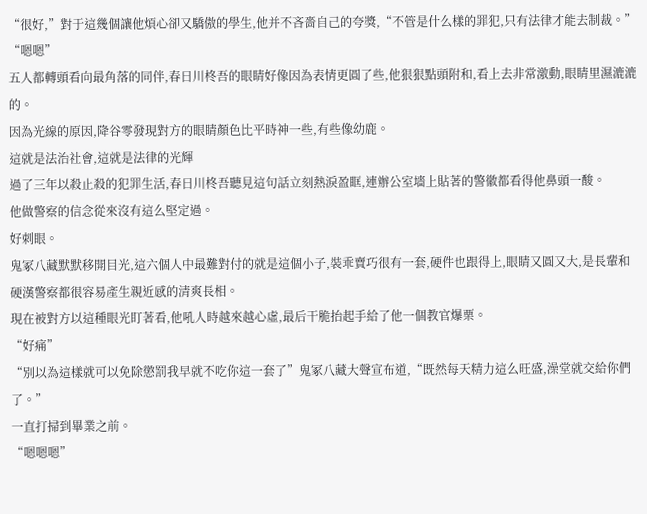“很好,”對于這幾個讓他煩心卻又驕傲的學生,他并不吝嗇自己的夸獎,“不管是什么樣的罪犯,只有法律才能去制裁。”
“嗯嗯”
五人都轉頭看向最角落的同伴,春日川柊吾的眼睛好像因為表情更圓了些,他狠狠點頭附和,看上去非常激動,眼睛里濕漉漉的。
因為光線的原因,降谷零發現對方的眼睛顏色比平時神一些,有些像幼鹿。
這就是法治社會,這就是法律的光輝
過了三年以殺止殺的犯罪生活,春日川柊吾聽見這句話立刻熱淚盈眶,連辦公室墻上貼著的警徽都看得他鼻頭一酸。
他做警察的信念從來沒有這么堅定過。
好刺眼。
鬼冢八藏默默移開目光,這六個人中最難對付的就是這個小子,裝乖賣巧很有一套,硬件也跟得上,眼睛又圓又大,是長輩和硬漢警察都很容易產生親近感的清爽長相。
現在被對方以這種眼光盯著看,他吼人時越來越心虛,最后干脆抬起手給了他一個教官爆栗。
“好痛”
“別以為這樣就可以免除懲罰我早就不吃你這一套了”鬼冢八藏大聲宣布道,“既然每天精力這么旺盛,澡堂就交給你們了。”
一直打掃到畢業之前。
“嗯嗯嗯”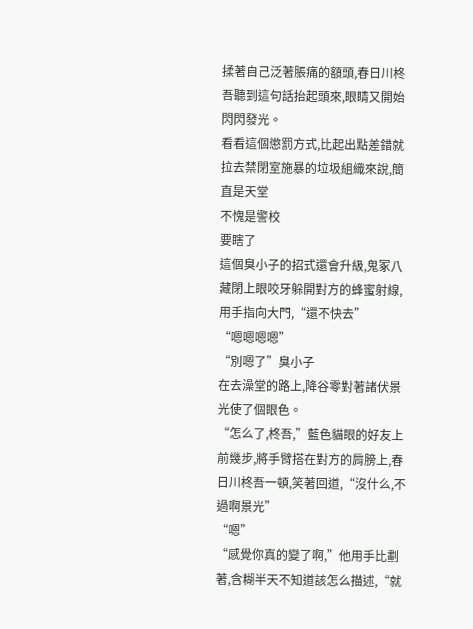揉著自己泛著脹痛的額頭,春日川柊吾聽到這句話抬起頭來,眼睛又開始閃閃發光。
看看這個懲罰方式,比起出點差錯就拉去禁閉室施暴的垃圾組織來說,簡直是天堂
不愧是警校
要瞎了
這個臭小子的招式還會升級,鬼冢八藏閉上眼咬牙躲開對方的蜂蜜射線,用手指向大門,“還不快去”
“嗯嗯嗯嗯”
“別嗯了”臭小子
在去澡堂的路上,降谷零對著諸伏景光使了個眼色。
“怎么了,柊吾,”藍色貓眼的好友上前幾步,將手臂搭在對方的肩膀上,春日川柊吾一頓,笑著回道,“沒什么,不過啊景光”
“嗯”
“感覺你真的變了啊,”他用手比劃著,含糊半天不知道該怎么描述,“就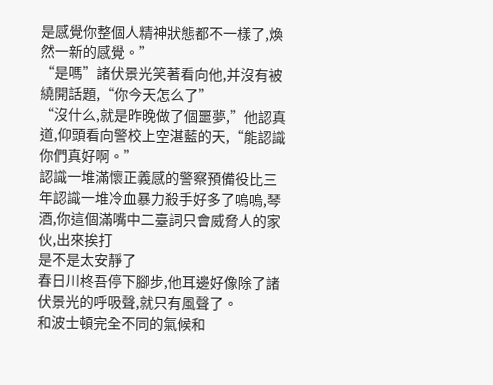是感覺你整個人精神狀態都不一樣了,煥然一新的感覺。”
“是嗎”諸伏景光笑著看向他,并沒有被繞開話題,“你今天怎么了”
“沒什么,就是昨晚做了個噩夢,”他認真道,仰頭看向警校上空湛藍的天,“能認識你們真好啊。”
認識一堆滿懷正義感的警察預備役比三年認識一堆冷血暴力殺手好多了嗚嗚,琴酒,你這個滿嘴中二臺詞只會威脅人的家伙,出來挨打
是不是太安靜了
春日川柊吾停下腳步,他耳邊好像除了諸伏景光的呼吸聲,就只有風聲了。
和波士頓完全不同的氣候和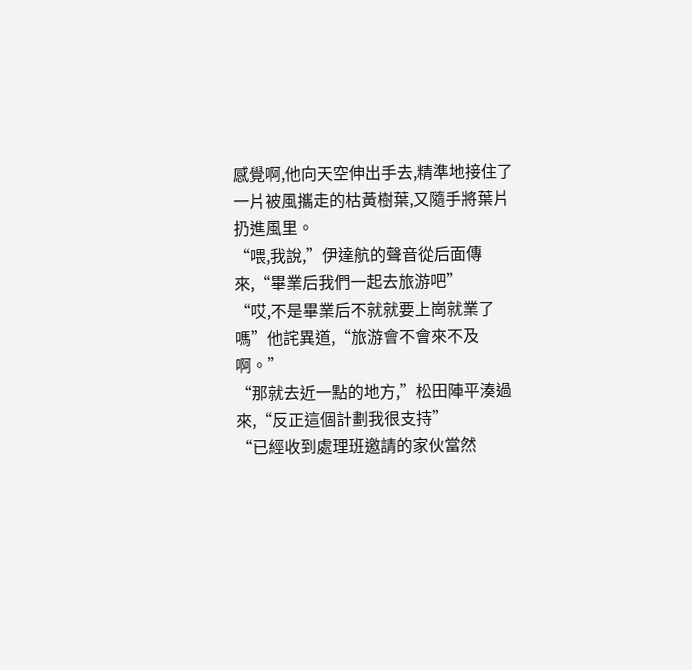感覺啊,他向天空伸出手去,精準地接住了一片被風攜走的枯黃樹葉,又隨手將葉片扔進風里。
“喂,我說,”伊達航的聲音從后面傳來,“畢業后我們一起去旅游吧”
“哎,不是畢業后不就就要上崗就業了嗎”他詫異道,“旅游會不會來不及啊。”
“那就去近一點的地方,”松田陣平湊過來,“反正這個計劃我很支持”
“已經收到處理班邀請的家伙當然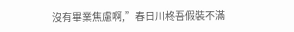沒有畢業焦慮啊,”春日川柊吾假裝不滿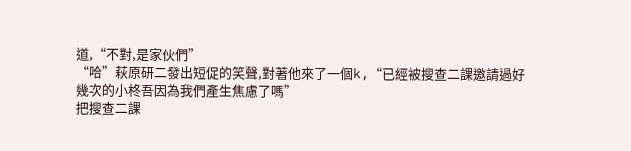道,“不對,是家伙們”
“哈”萩原研二發出短促的笑聲,對著他來了一個k,“已經被搜查二課邀請過好幾次的小柊吾因為我們產生焦慮了嗎”
把搜查二課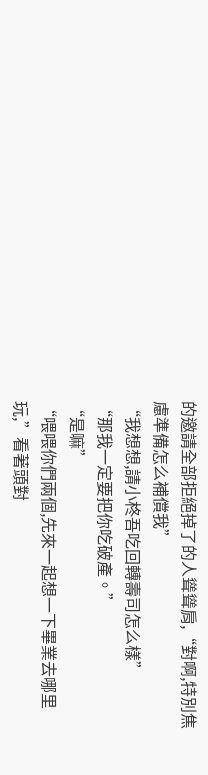的邀請全部拒絕掉了的人聳聳肩,“對啊,特別焦慮準備怎么補償我”
“我想想,請小柊吾吃回轉壽司怎么樣”
“那我一定要把你吃破產。”
“是嘛”
“喂喂你們兩個,先來一起想一下畢業去哪里玩,”看著頭對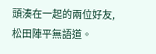頭湊在一起的兩位好友,松田陣平無語道。